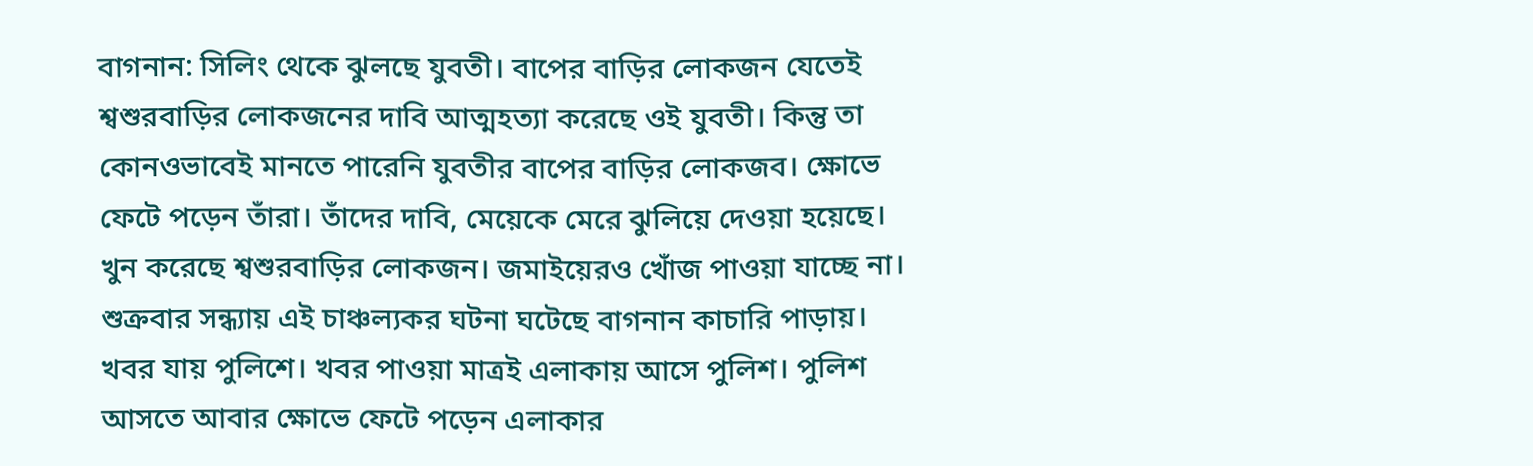বাগনান: সিলিং থেকে ঝুলছে যুবতী। বাপের বাড়ির লোকজন যেতেই শ্বশুরবাড়ির লোকজনের দাবি আত্মহত্যা করেছে ওই যুবতী। কিন্তু তা কোনওভাবেই মানতে পারেনি যুবতীর বাপের বাড়ির লোকজব। ক্ষোভে ফেটে পড়েন তাঁরা। তাঁদের দাবি, মেয়েকে মেরে ঝুলিয়ে দেওয়া হয়েছে। খুন করেছে শ্বশুরবাড়ির লোকজন। জমাইয়েরও খোঁজ পাওয়া যাচ্ছে না। শুক্রবার সন্ধ্যায় এই চাঞ্চল্যকর ঘটনা ঘটেছে বাগনান কাচারি পাড়ায়। খবর যায় পুলিশে। খবর পাওয়া মাত্রই এলাকায় আসে পুলিশ। পুলিশ আসতে আবার ক্ষোভে ফেটে পড়েন এলাকার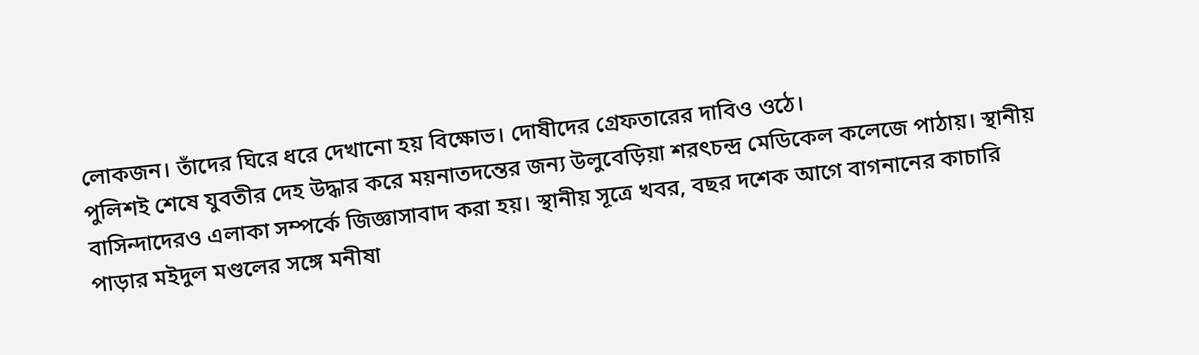লোকজন। তাঁদের ঘিরে ধরে দেখানো হয় বিক্ষোভ। দোষীদের গ্রেফতারের দাবিও ওঠে।
পুলিশই শেষে যুবতীর দেহ উদ্ধার করে ময়নাতদন্তের জন্য উলুবেড়িয়া শরৎচন্দ্র মেডিকেল কলেজে পাঠায়। স্থানীয় বাসিন্দাদেরও এলাকা সম্পর্কে জিজ্ঞাসাবাদ করা হয়। স্থানীয় সূত্রে খবর, বছর দশেক আগে বাগনানের কাচারি পাড়ার মইদুল মণ্ডলের সঙ্গে মনীষা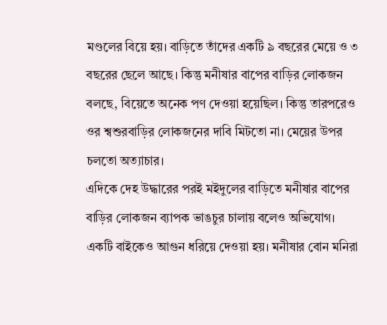মণ্ডলের বিয়ে হয়। বাড়িতে তাঁদের একটি ৯ বছরের মেয়ে ও ৩ বছরের ছেলে আছে। কিন্তু মনীষার বাপের বাড়ির লোকজন বলছে, বিয়েতে অনেক পণ দেওয়া হয়েছিল। কিন্তু তারপরেও ওর শ্বশুরবাড়ির লোকজনের দাবি মিটতো না। মেয়ের উপর চলতো অত্যাচার।
এদিকে দেহ উদ্ধারের পরই মইদুলের বাড়িতে মনীষার বাপের বাড়ির লোকজন ব্যাপক ভাঙচুর চালায় বলেও অভিযোগ। একটি বাইকেও আগুন ধরিয়ে দেওয়া হয়। মনীষার বোন মনিরা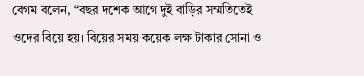বেগম বলেন, “বছর দশেক আগে দুই বাড়ির সম্মতিতেই ওদের বিয়ে হয়। বিয়ের সময় কয়েক লক্ষ টাকার সোনা ও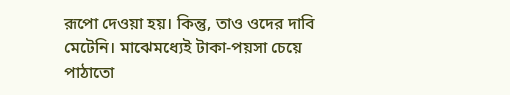রূপো দেওয়া হয়। কিন্তু, তাও ওদের দাবি মেটেনি। মাঝেমধ্যেই টাকা-পয়সা চেয়ে পাঠাতো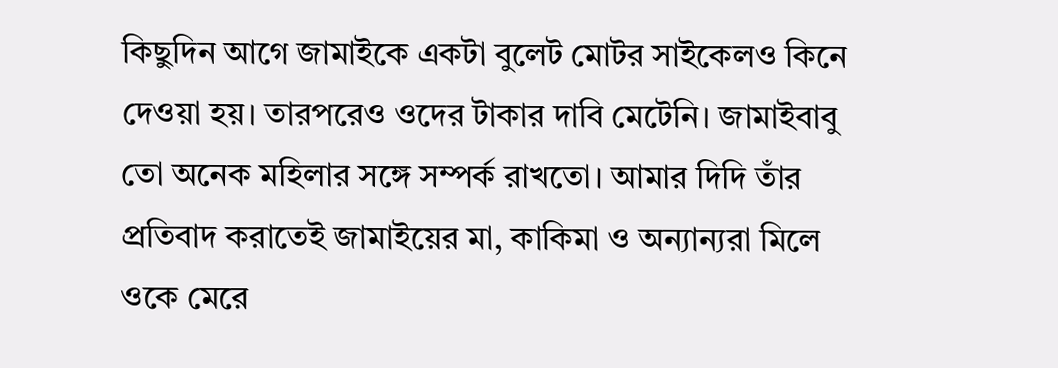কিছুদিন আগে জামাইকে একটা বুলেট মোটর সাইকেলও কিনে দেওয়া হয়। তারপরেও ওদের টাকার দাবি মেটেনি। জামাইবাবু তো অনেক মহিলার সঙ্গে সম্পর্ক রাখতো। আমার দিদি তাঁর প্রতিবাদ করাতেই জামাইয়ের মা, কাকিমা ও অন্যান্যরা মিলে ওকে মেরে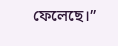ফেলেছে।”